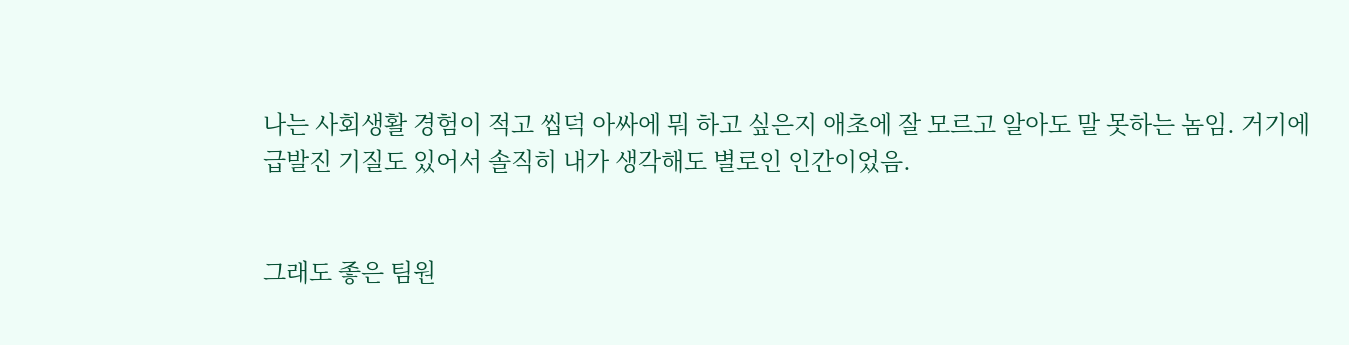나는 사회생활 경험이 적고 씹덕 아싸에 뭐 하고 싶은지 애초에 잘 모르고 알아도 말 못하는 놈임. 거기에 급발진 기질도 있어서 솔직히 내가 생각해도 별로인 인간이었음.


그래도 좋은 팀원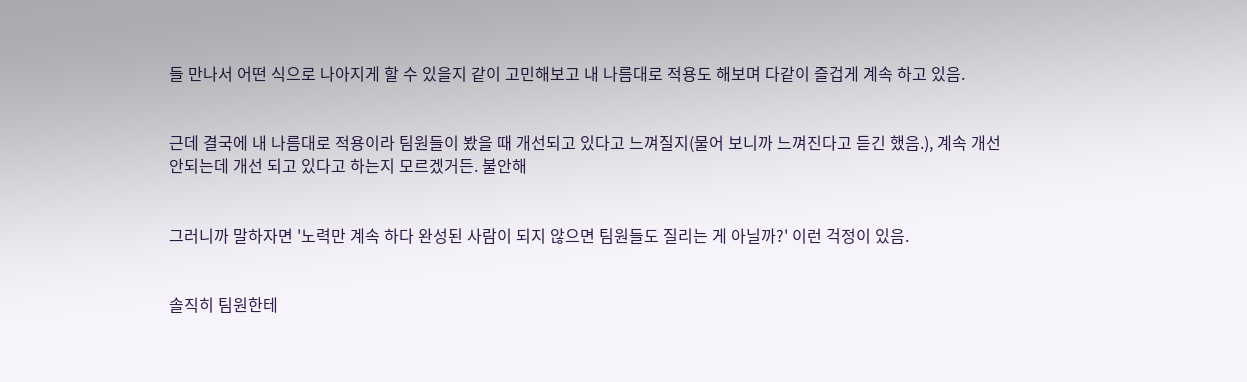들 만나서 어떤 식으로 나아지게 할 수 있을지 같이 고민해보고 내 나름대로 적용도 해보며 다같이 즐겁게 계속 하고 있음.


근데 결국에 내 나름대로 적용이라 팀원들이 봤을 때 개선되고 있다고 느껴질지(물어 보니까 느껴진다고 듣긴 했음.), 계속 개선 안되는데 개선 되고 있다고 하는지 모르겠거든. 불안해


그러니까 말하자면 '노력만 계속 하다 완성된 사람이 되지 않으면 팀원들도 질리는 게 아닐까?' 이런 걱정이 있음.


솔직히 팀원한테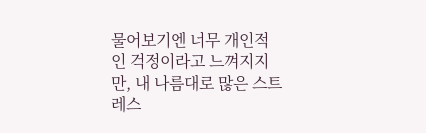물어보기엔 너무 개인적인 걱정이라고 느껴지지만, 내 나름대로 많은 스트레스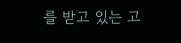를 받고 있는 고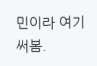민이라 여기 써봄.